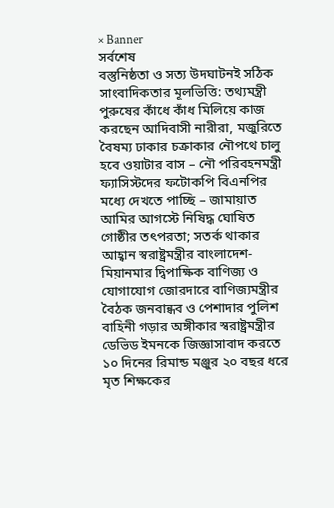× Banner
সর্বশেষ
বস্তুনিষ্ঠতা ও সত্য উদঘাটনই সঠিক সাংবাদিকতার মূলভিত্তি: তথ্যমন্ত্রী পুরুষের কাঁধে কাঁধ মিলিয়ে কাজ করছেন আদিবাসী নারীরা, মজুরিতে বৈষম্য ঢাকার চক্রাকার নৌপথে চালু হবে ওয়াটার বাস – নৌ পরিবহনমন্ত্রী ফ্যাসিস্টদের ফটোকপি বিএনপির মধ্যে দেখতে পাচ্ছি – জামায়াত আমির আগস্টে নিষিদ্ধ ঘোষিত গোষ্ঠীর তৎপরতা; সতর্ক থাকার আহ্বান স্বরাষ্ট্রমন্ত্রীর বাংলাদেশ-মিয়ানমার দ্বিপাক্ষিক বাণিজ্য ও যোগাযোগ জোরদারে বাণিজ্যমন্ত্রীর বৈঠক জনবান্ধব ও পেশাদার পুলিশ বাহিনী গড়ার অঙ্গীকার স্বরাষ্ট্রমন্ত্রীর ডেভিড ইমনকে জিজ্ঞাসাবাদ করতে ১০ দিনের রিমান্ড মঞ্জুর ২০ বছর ধরে মৃত শিক্ষকের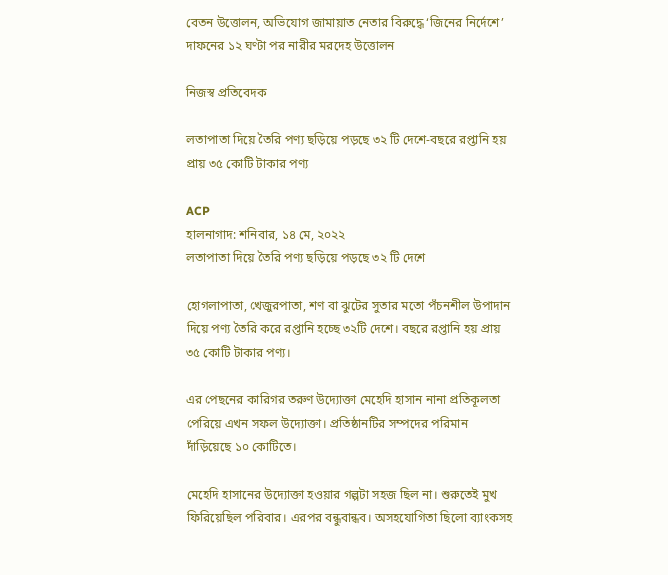বেতন উত্তোলন, অভিযোগ জামায়াত নেতার বিরুদ্ধে ‘জিনের নির্দেশে’ দাফনের ১২ ঘণ্টা পর নারীর মরদেহ উত্তোলন

নিজস্ব প্রতিবেদক

লতাপাতা দিয়ে তৈরি পণ্য ছড়িয়ে পড়ছে ৩২ টি দেশে-বছরে রপ্তানি হয় প্রায় ৩৫ কোটি টাকার পণ্য

ACP
হালনাগাদ: শনিবার, ১৪ মে, ২০২২
লতাপাতা দিয়ে তৈরি পণ্য ছড়িয়ে পড়ছে ৩২ টি দেশে

হোগলাপাতা, খেজুরপাতা, শণ বা ঝুটের সুতার মতো পঁচনশীল উপাদান দিয়ে পণ্য তৈরি করে রপ্তানি হচ্ছে ৩২টি দেশে। বছরে রপ্তানি হয় প্রায় ৩৫ কোটি টাকার পণ্য।

এর পেছনের কারিগর তরুণ উদ্যোক্তা মেহেদি হাসান নানা প্রতিকূলতা পেরিয়ে এখন সফল উদ্যোক্তা। প্রতিষ্ঠানটির সম্পদের পরিমান দাঁড়িয়েছে ১০ কোটিতে।

মেহেদি হাসানের উদ্যোক্তা হওয়ার গল্পটা সহজ ছিল না। শুরুতেই মুখ ফিরিয়েছিল পরিবার। এরপর বন্ধুবান্ধব। অসহযোগিতা ছিলো ব্যাংকসহ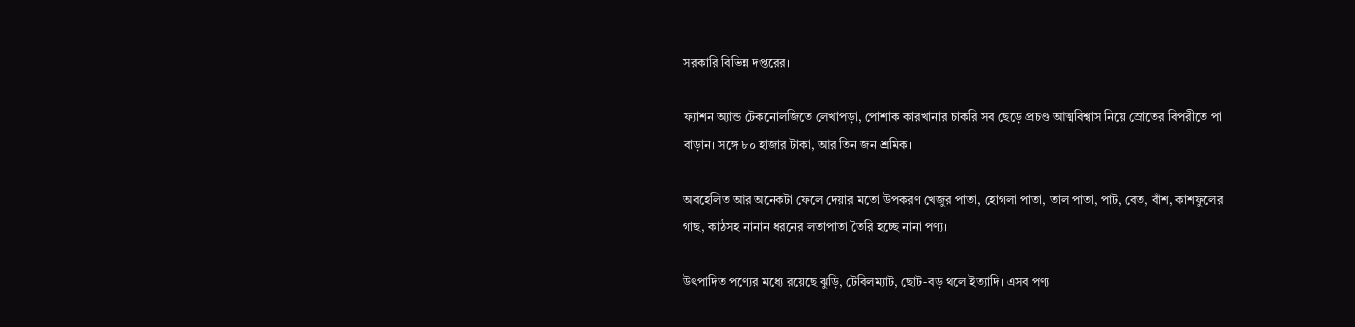সরকারি বিভিন্ন দপ্তরের।

ফ্যাশন অ্যান্ড টেকনোলজিতে লেখাপড়া, পোশাক কারখানার চাকরি সব ছেড়ে প্রচণ্ড আত্মবিশ্বাস নিয়ে স্রোতের বিপরীতে পা বাড়ান। সঙ্গে ৮০ হাজার টাকা, আর তিন জন শ্রমিক।

অবহেলিত আর অনেকটা ফেলে দেয়ার মতো উপকরণ খেজুর পাতা, হোগলা পাতা, তাল পাতা, পাট, বেত, বাঁশ, কাশফুলের গাছ, কাঠসহ নানান ধরনের লতাপাতা তৈরি হচ্ছে নানা পণ্য।

উৎপাদিত পণ্যের মধ্যে রয়েছে ঝুড়ি, টেবিলম্যাট, ছোট-বড় থলে ইত্যাদি। এসব পণ্য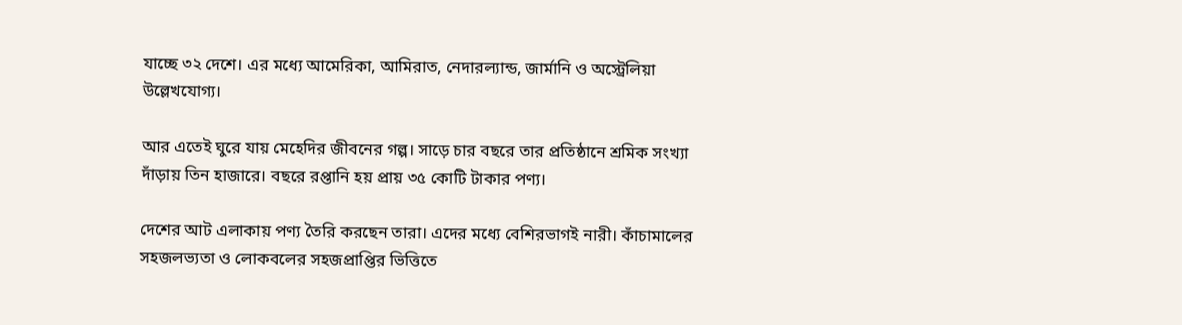যাচ্ছে ৩২ দেশে। এর মধ্যে আমেরিকা, আমিরাত, নেদারল্যান্ড, জার্মানি ও অস্ট্রেলিয়া উল্লেখযোগ্য।

আর এতেই ঘুরে যায় মেহেদির জীবনের গল্প। সাড়ে চার বছরে তার প্রতিষ্ঠানে শ্রমিক সংখ্যা দাঁড়ায় তিন হাজারে। বছরে রপ্তানি হয় প্রায় ৩৫ কোটি টাকার পণ্য।

দেশের আট এলাকায় পণ্য তৈরি করছেন তারা। এদের মধ্যে বেশিরভাগই নারী। কাঁচামালের সহজলভ্যতা ও লোকবলের সহজপ্রাপ্তির ভিত্তিতে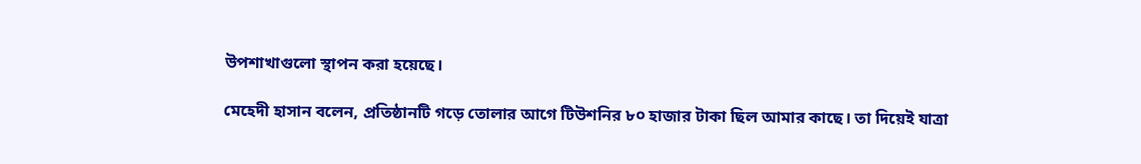উপশাখাগুলো স্থাপন করা হয়েছে।

মেহেদী হাসান বলেন, প্রতিষ্ঠানটি গড়ে তোলার আগে টিউশনির ৮০ হাজার টাকা ছিল আমার কাছে। তা দিয়েই যাত্রা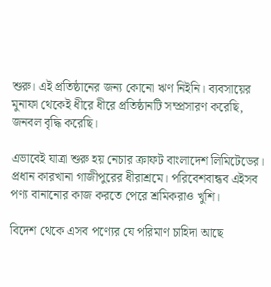শুরু। এই প্রতিষ্ঠানের জন্য কোনো ঋণ নিইনি। ব্যবসায়ের মুনাফা থেকেই ধীরে ধীরে প্রতিষ্ঠানটি সম্প্রসারণ করেছি, জনবল বৃদ্ধি করেছি।

এভাবেই যাত্রা শুরু হয় নেচার ক্রাফট বাংলাদেশ লিমিটেডের। প্রধান কারখানা গাজীপুরের ধীরাশ্রমে। পরিবেশবান্ধব এইসব পণ্য বানানোর কাজ করতে পেরে শ্রমিকরাও খুশি।

বিদেশ থেকে এসব পণ্যের যে পরিমাণ চাহিদা আছে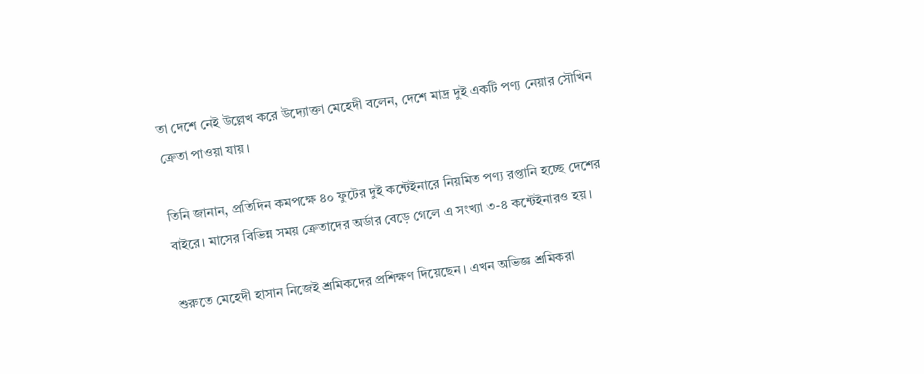তা দেশে নেই উল্লেখ করে উদ্যোক্তা মেহেদী বলেন, দেশে মাদ্র দুই একটি পণ্য নেয়ার সৌখিন ক্রেতা পাওয়া যায়।

তিনি জানান, প্রতিদিন কমপক্ষে ৪০ ফুটের দুই কন্টেইনারে নিয়মিত পণ্য রপ্তানি হচ্ছে দেশের বাইরে। মাসের বিভিন্ন সময় ক্রেতাদের অর্ডার বেড়ে গেলে এ সংখ্যা ৩-৪ কন্টেইনারও হয়।

শুরুতে মেহেদী হাসান নিজেই শ্রমিকদের প্রশিক্ষণ দিয়েছেন। এখন অভিজ্ঞ শ্রমিকরা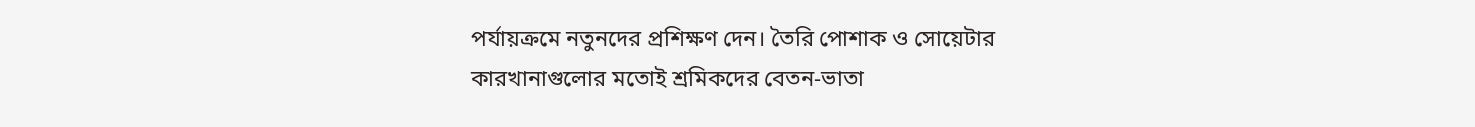পর্যায়ক্রমে নতুনদের প্রশিক্ষণ দেন। তৈরি পোশাক ও সোয়েটার কারখানাগুলোর মতোই শ্রমিকদের বেতন-ভাতা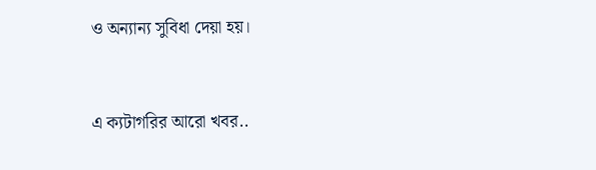ও অন্যান্য সুবিধা দেয়া হয়।


এ ক্যটাগরির আরো খবর..